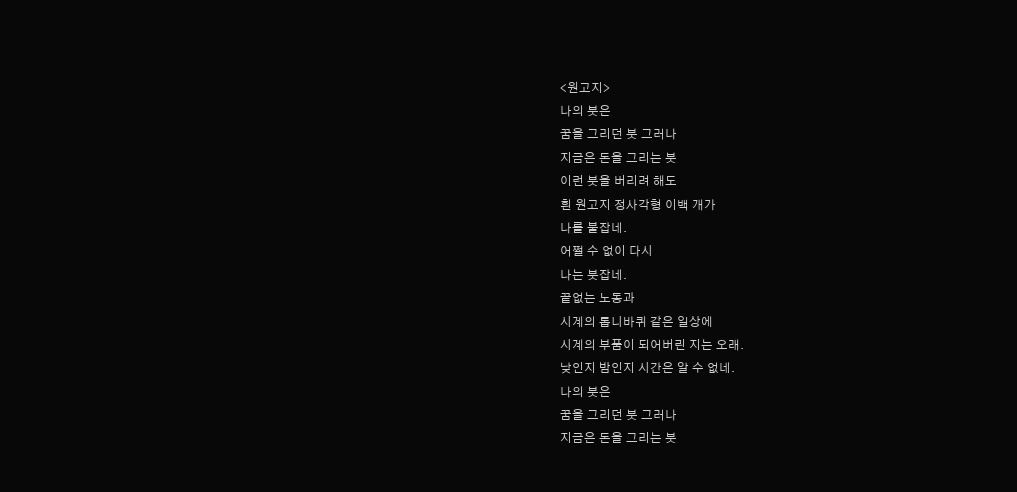<원고지>
나의 붓은
꿈을 그리던 붓 그러나
지금은 돈을 그리는 붓
이런 붓을 버리려 해도
흰 원고지 정사각형 이백 개가
나를 붙잡네.
어쩔 수 없이 다시
나는 붓잡네.
끝없는 노동과
시계의 톱니바퀴 같은 일상에
시계의 부품이 되어버린 지는 오래.
낮인지 밤인지 시간은 알 수 없네.
나의 붓은
꿈을 그리던 붓 그러나
지금은 돈을 그리는 붓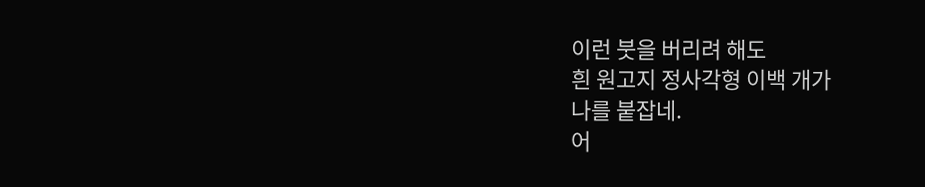이런 붓을 버리려 해도
흰 원고지 정사각형 이백 개가
나를 붙잡네.
어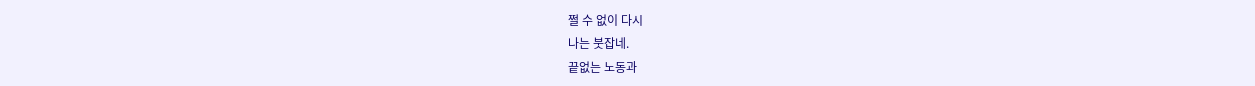쩔 수 없이 다시
나는 붓잡네.
끝없는 노동과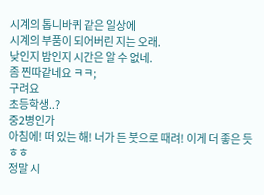시계의 톱니바퀴 같은 일상에
시계의 부품이 되어버린 지는 오래.
낮인지 밤인지 시간은 알 수 없네.
좀 찐따같네요 ㅋㅋ;
구려요
초등학생..?
중2병인가
아침에! 떠 있는 해! 너가 든 붓으로 때려! 이게 더 좋은 듯 ㅎㅎ
정말 시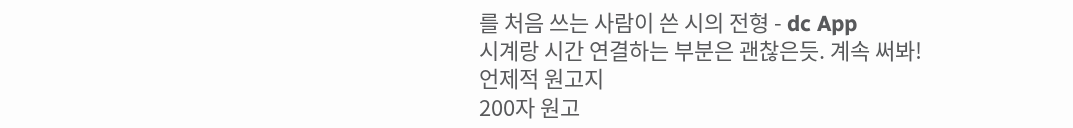를 처음 쓰는 사람이 쓴 시의 전형 - dc App
시계랑 시간 연결하는 부분은 괜찮은듯. 계속 써봐!
언제적 원고지
200자 원고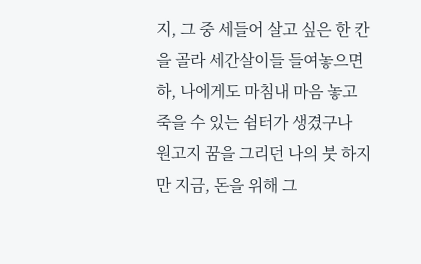지, 그 중 세들어 살고 싶은 한 칸을 골라 세간살이들 들여놓으면 하, 나에게도 마침내 마음 놓고 죽을 수 있는 쉼터가 생겼구나
원고지 꿈을 그리던 나의 붓 하지만 지금, 돈을 위해 그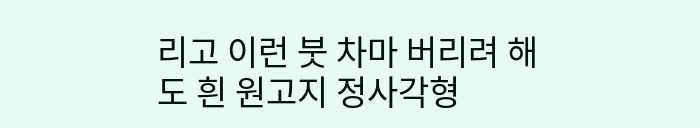리고 이런 붓 차마 버리려 해도 흰 원고지 정사각형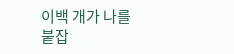이백 개가 나를 붙잡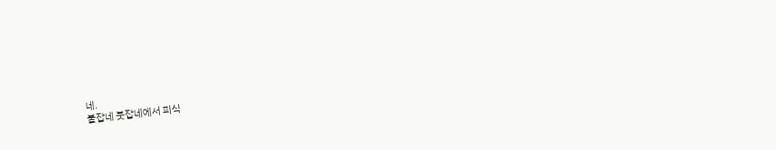네.
붙잡네 붓잡네에서 피식